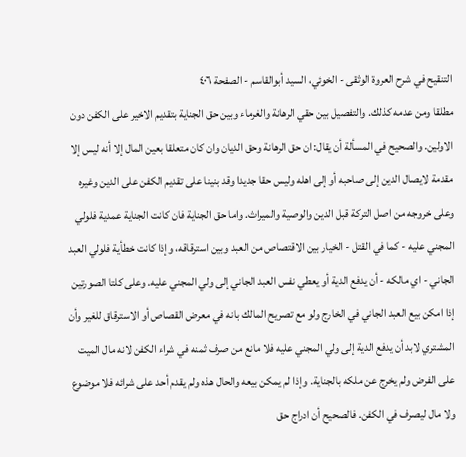التنقيح في شرح العروة الوثقى - الخوئي، السيد أبوالقاسم - الصفحة ٤٠٦
مطلقا ومن عدمه كذلك. والتفصيل بين حقي الرهانة والغرماء وبين حق الجناية بتقديم الاخير على الكفن دون الاولين. والصحيح في المسألة أن يقال: ان حق الرهانة وحق الديان وان كان متعلقا بعين المال إلا أنه ليس إلا مقدمة لايصال الدين إلى صاحبه أو إلى اهله وليس حقا جديدا وقد بنينا على تقديم الكفن على الدين وغيره وعلى خروجه من اصل التركة قبل الدين والوصية والميراث. واما حق الجناية فان كانت الجناية عمدية فلولي المجني عليه - كما في القتل - الخيار بين الاقتصاص من العبد وبين استرقاقه، وإذا كانت خطأية فلولي العبد الجاني - اي مالكه - أن يدفع الدية أو يعطي نفس العبد الجاني إلى ولي المجني عليه. وعلى كلتا الصورتين إذا امكن بيع العبد الجاني في الخارج ولو مع تصريح المالك بانه في معرض القصاص أو الاسترقاق للغير وأن المشتري لابد أن يدفع الدية إلى ولي المجني عليه فلا مانع من صرف ثمنه في شراء الكفن لانه مال الميت على الفرض ولم يخرج عن ملكه بالجناية. وإذا لم يمكن بيعه والحال هذه ولم يقدم أحد على شرائه فلا موضوع ولا مال ليصرف في الكفن. فالصحيح أن ادراج حق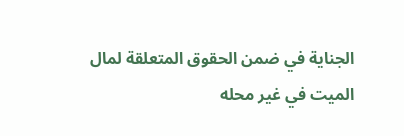الجناية في ضمن الحقوق المتعلقة لمال الميت في غير محله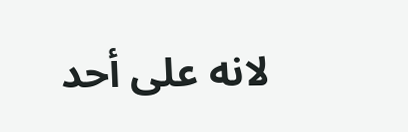لانه على أحد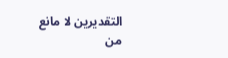التقديرين لا مانع من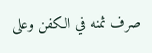صرف ثمنه في الكفن وعلى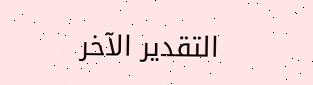التقدير الآخر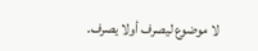لا موضوع ليصرف أولا يصرف.